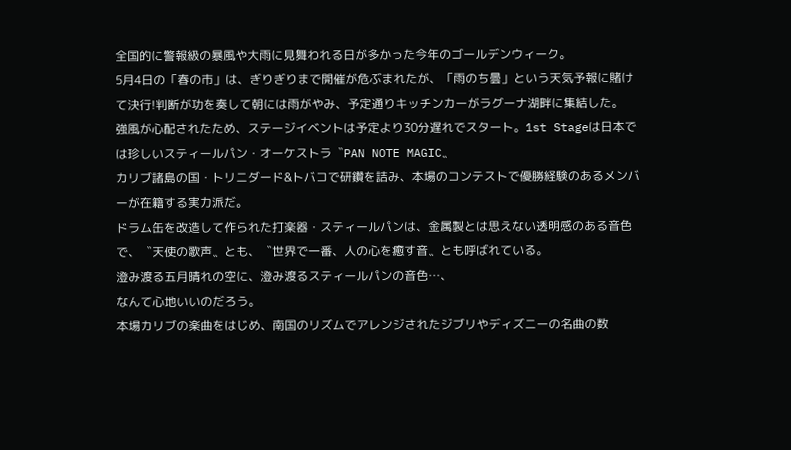全国的に警報級の暴風や大雨に見舞われる日が多かった今年のゴールデンウィーク。
5月4日の「春の市」は、ぎりぎりまで開催が危ぶまれたが、「雨のち曇」という天気予報に賭けて決行!判断が功を奏して朝には雨がやみ、予定通りキッチンカーがラグーナ湖畔に集結した。
強風が心配されたため、ステージイベントは予定より30分遅れでスタート。1st Stageは日本では珍しいスティールパン・オーケストラ〝PAN NOTE MAGIC〟
カリブ諸島の国・トリニダード&トバコで研鑽を詰み、本場のコンテストで優勝経験のあるメンバーが在籍する実力派だ。
ドラム缶を改造して作られた打楽器・スティールパンは、金属製とは思えない透明感のある音色で、〝天使の歌声〟とも、〝世界で一番、人の心を癒す音〟とも呼ばれている。
澄み渡る五月晴れの空に、澄み渡るスティールパンの音色…、
なんて心地いいのだろう。
本場カリブの楽曲をはじめ、南国のリズムでアレンジされたジブリやディズニーの名曲の数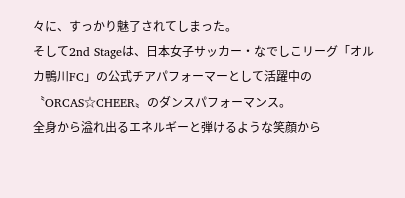々に、すっかり魅了されてしまった。
そして2nd Stageは、日本女子サッカー・なでしこリーグ「オルカ鴨川FC」の公式チアパフォーマーとして活躍中の〝ORCAS☆CHEER〟のダンスパフォーマンス。
全身から溢れ出るエネルギーと弾けるような笑顔から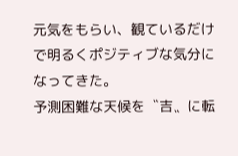元気をもらい、観ているだけで明るくポジティブな気分になってきた。
予測困難な天候を〝吉〟に転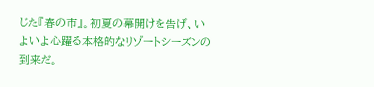じた『春の市』。初夏の幕開けを告げ、いよいよ心躍る本格的なリゾートシーズンの到来だ。